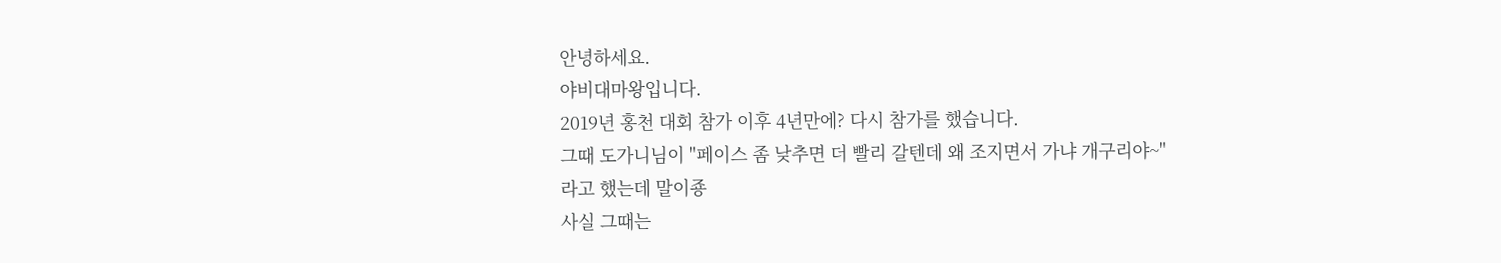안녕하세요.
야비대마왕입니다.
2019년 홍천 대회 참가 이후 4년만에? 다시 참가를 했습니다.
그때 도가니님이 "페이스 좀 낮추면 더 빨리 갈텐데 왜 조지면서 가냐 개구리야~"
라고 했는데 말이죵
사실 그때는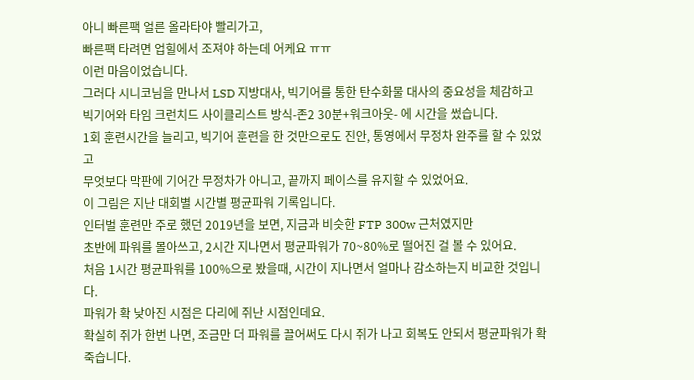아니 빠른팩 얼른 올라타야 빨리가고,
빠른팩 타려면 업힐에서 조져야 하는데 어케요 ㅠㅠ
이런 마음이었습니다.
그러다 시니코님을 만나서 LSD 지방대사, 빅기어를 통한 탄수화물 대사의 중요성을 체감하고
빅기어와 타임 크런치드 사이클리스트 방식-존2 30분+워크아웃- 에 시간을 썼습니다.
1회 훈련시간을 늘리고, 빅기어 훈련을 한 것만으로도 진안, 통영에서 무정차 완주를 할 수 있었고
무엇보다 막판에 기어간 무정차가 아니고, 끝까지 페이스를 유지할 수 있었어요.
이 그림은 지난 대회별 시간별 평균파워 기록입니다.
인터벌 훈련만 주로 했던 2019년을 보면, 지금과 비슷한 FTP 300w 근처였지만
초반에 파워를 몰아쓰고, 2시간 지나면서 평균파워가 70~80%로 떨어진 걸 볼 수 있어요.
처음 1시간 평균파워를 100%으로 봤을때, 시간이 지나면서 얼마나 감소하는지 비교한 것입니다.
파워가 확 낮아진 시점은 다리에 쥐난 시점인데요.
확실히 쥐가 한번 나면, 조금만 더 파워를 끌어써도 다시 쥐가 나고 회복도 안되서 평균파워가 확 죽습니다.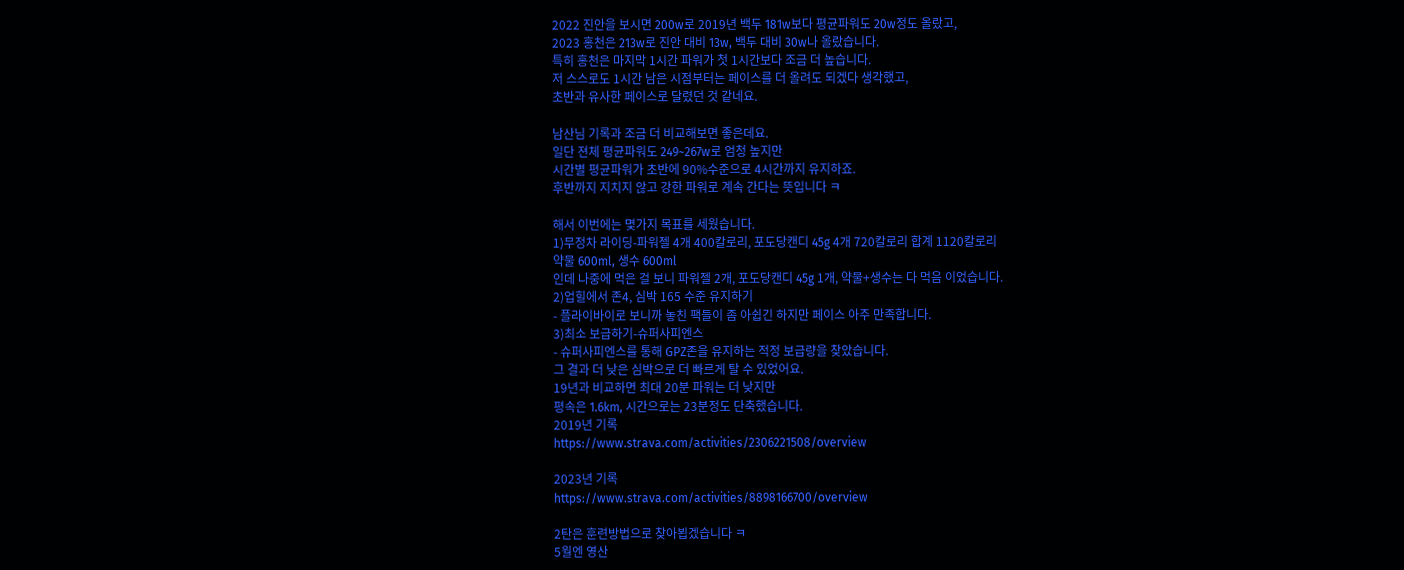2022 진안을 보시면 200w로 2019년 백두 181w보다 평균파워도 20w정도 올랐고,
2023 홍천은 213w로 진안 대비 13w, 백두 대비 30w나 올랐습니다.
특히 홍천은 마지막 1시간 파워가 첫 1시간보다 조금 더 높습니다.
저 스스로도 1시간 남은 시점부터는 페이스를 더 올려도 되겠다 생각했고,
초반과 유사한 페이스로 달렸던 것 같네요.

남산님 기록과 조금 더 비교해보면 좋은데요.
일단 젼체 평균파워도 249~267w로 엄청 높지만
시간별 평균파워가 초반에 90%수준으로 4시간까지 유지하죠.
후반까지 지치지 않고 강한 파워로 계속 간다는 뜻입니다 ㅋ

해서 이번에는 몇가지 목표를 세웠습니다.
1)무정차 라이딩-파워젤 4개 400칼로리, 포도당캔디 45g 4개 720칼로리 합계 1120칼로리
약물 600ml, 생수 600ml
인데 나중에 먹은 걸 보니 파워젤 2개, 포도당캔디 45g 1개, 약물+생수는 다 먹음 이었습니다.
2)업힐에서 존4, 심박 165 수준 유지하기
- 플라이바이로 보니까 놓친 팩들이 좀 아쉽긴 하지만 페이스 아주 만족합니다.
3)최소 보급하기-슈퍼사피엔스
- 슈퍼사피엔스를 통해 GPZ존을 유지하는 적정 보급량을 찾았습니다.
그 결과 더 낮은 심박으로 더 빠르게 탈 수 있었어요.
19년과 비교하면 최대 20분 파워는 더 낮지만
평속은 1.6km, 시간으로는 23분정도 단축했습니다.
2019년 기록
https://www.strava.com/activities/2306221508/overview

2023년 기록
https://www.strava.com/activities/8898166700/overview

2탄은 훈련방법으로 찾아뵙겠습니다 ㅋ
5월엔 영산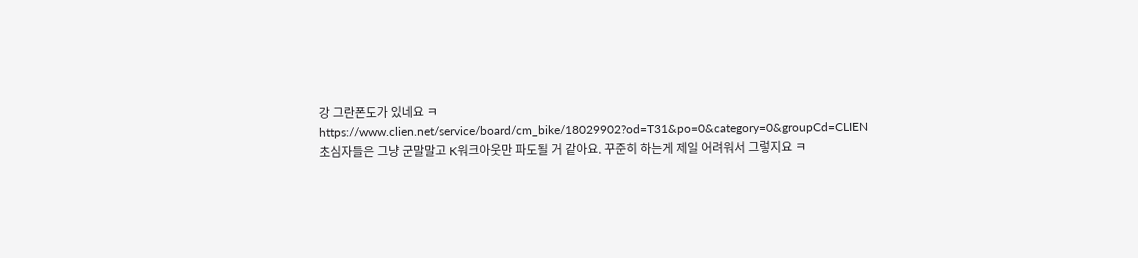강 그란폰도가 있네요 ㅋ
https://www.clien.net/service/board/cm_bike/18029902?od=T31&po=0&category=0&groupCd=CLIEN
초심자들은 그냥 군말말고 K워크아웃만 파도될 거 같아요. 꾸준히 하는게 제일 어려워서 그렇지요 ㅋ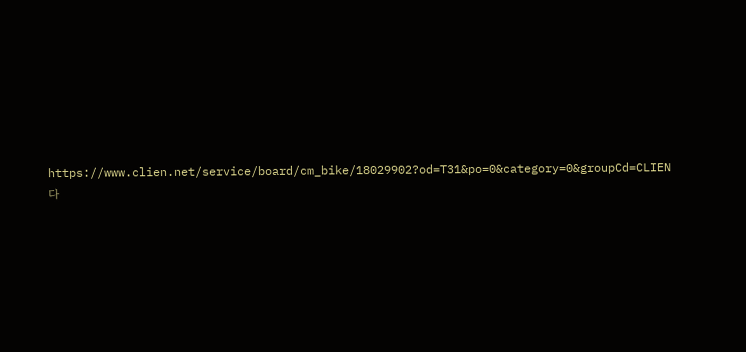https://www.clien.net/service/board/cm_bike/18029902?od=T31&po=0&category=0&groupCd=CLIEN
다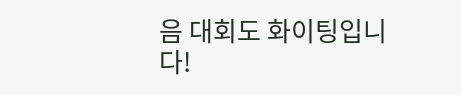음 대회도 화이팅입니다!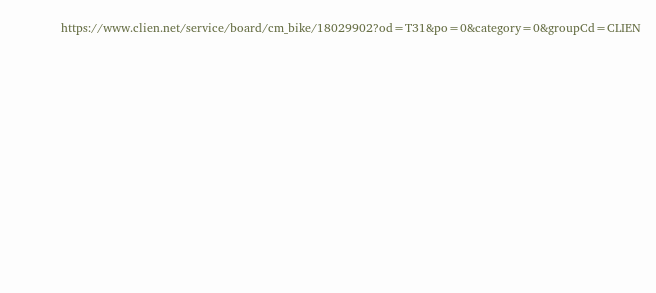https://www.clien.net/service/board/cm_bike/18029902?od=T31&po=0&category=0&groupCd=CLIEN